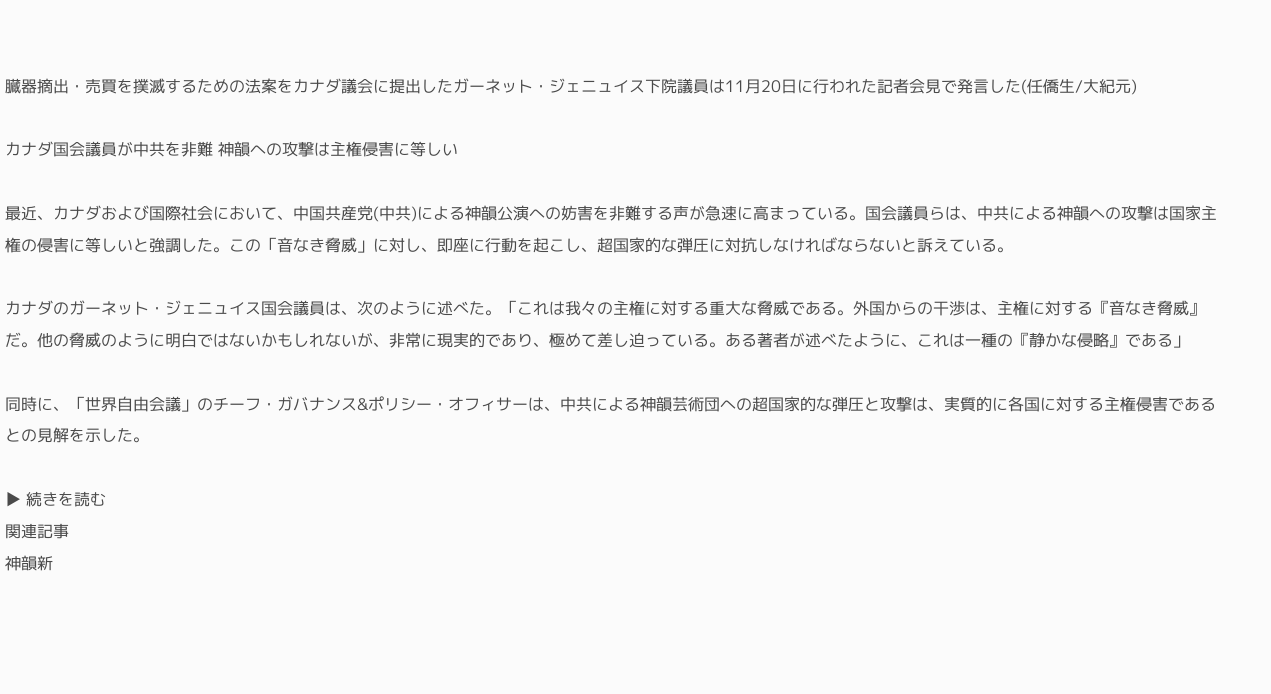臓器摘出・売買を撲滅するための法案をカナダ議会に提出したガーネット・ジェニュイス下院議員は11月20日に行われた記者会見で発言した(任僑生/大紀元)

カナダ国会議員が中共を非難 神韻への攻撃は主権侵害に等しい

最近、カナダおよび国際社会において、中国共産党(中共)による神韻公演への妨害を非難する声が急速に高まっている。国会議員らは、中共による神韻への攻撃は国家主権の侵害に等しいと強調した。この「音なき脅威」に対し、即座に行動を起こし、超国家的な弾圧に対抗しなければならないと訴えている。

カナダのガーネット・ジェニュイス国会議員は、次のように述べた。「これは我々の主権に対する重大な脅威である。外国からの干渉は、主権に対する『音なき脅威』だ。他の脅威のように明白ではないかもしれないが、非常に現実的であり、極めて差し迫っている。ある著者が述べたように、これは一種の『静かな侵略』である」

同時に、「世界自由会議」のチーフ・ガバナンス&ポリシー・オフィサーは、中共による神韻芸術団への超国家的な弾圧と攻撃は、実質的に各国に対する主権侵害であるとの見解を示した。

▶ 続きを読む
関連記事
神韻新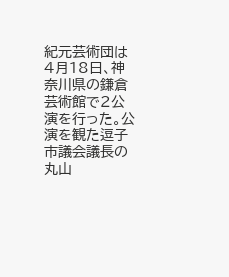紀元芸術団は4月18日、神奈川県の鎌倉芸術館で2公演を行った。公演を観た逗子市議会議長の丸山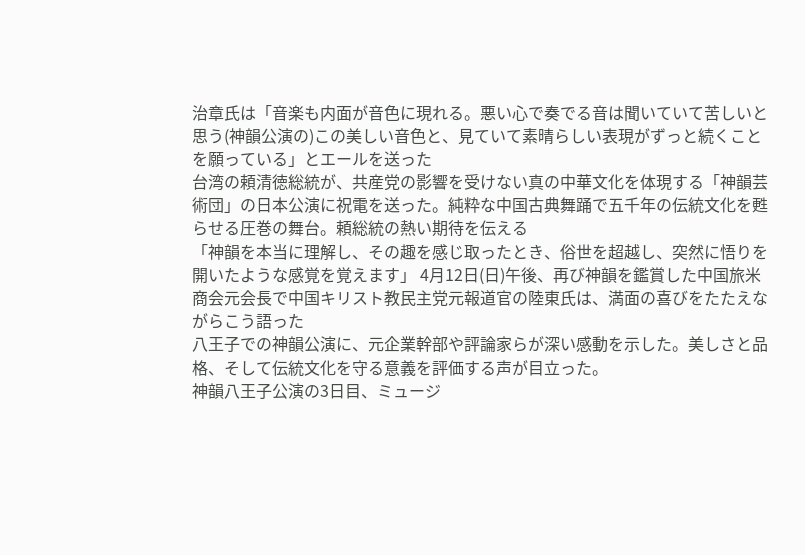治章氏は「音楽も内面が音色に現れる。悪い心で奏でる音は聞いていて苦しいと思う(神韻公演の)この美しい音色と、見ていて素晴らしい表現がずっと続くことを願っている」とエールを送った
台湾の頼清徳総統が、共産党の影響を受けない真の中華文化を体現する「神韻芸術団」の日本公演に祝電を送った。純粋な中国古典舞踊で五千年の伝統文化を甦らせる圧巻の舞台。頼総統の熱い期待を伝える
「神韻を本当に理解し、その趣を感じ取ったとき、俗世を超越し、突然に悟りを開いたような感覚を覚えます」 4月12日(日)午後、再び神韻を鑑賞した中国旅米商会元会長で中国キリスト教民主党元報道官の陸東氏は、満面の喜びをたたえながらこう語った
八王子での神韻公演に、元企業幹部や評論家らが深い感動を示した。美しさと品格、そして伝統文化を守る意義を評価する声が目立った。
神韻八王子公演の3日目、ミュージ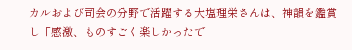カルおよび司会の分野で活躍する大塩理栄さんは、神韻を鑑賞し「感激、ものすごく楽しかったで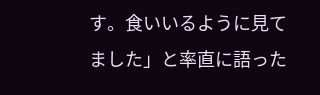す。食いいるように見てました」と率直に語った